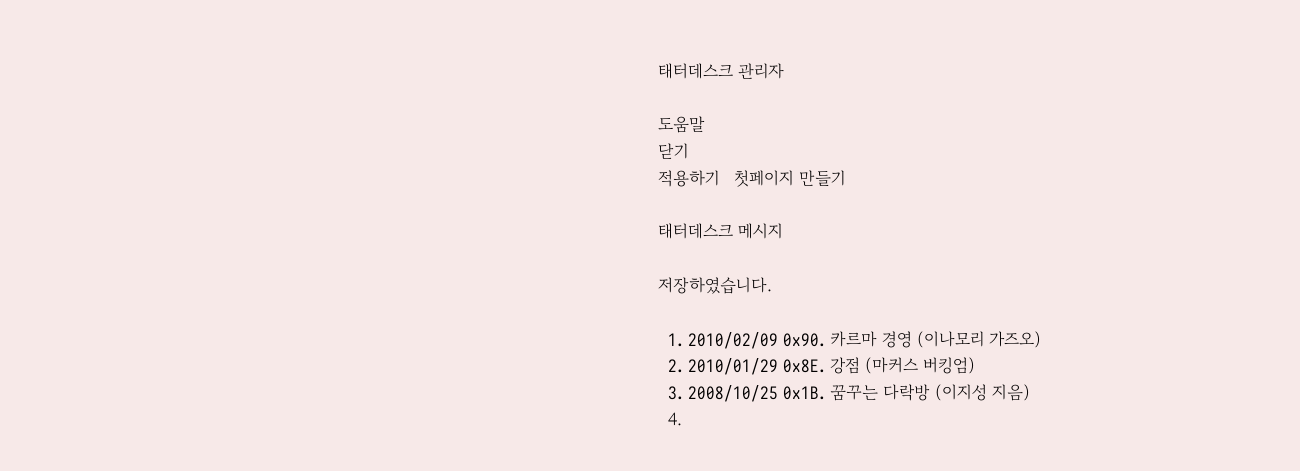태터데스크 관리자

도움말
닫기
적용하기   첫페이지 만들기

태터데스크 메시지

저장하였습니다.

  1. 2010/02/09 0x90. 카르마 경영 (이나모리 가즈오)
  2. 2010/01/29 0x8E. 강점 (마커스 버킹엄)
  3. 2008/10/25 0x1B. 꿈꾸는 다락방 (이지성 지음)
  4.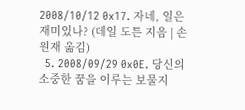2008/10/12 0x17. 자네, 일은 재미있나? (데일 도튼 지음 | 손원재 옮김)
  5. 2008/09/29 0x0E. 당신의 소중한 꿈을 이루는 보물지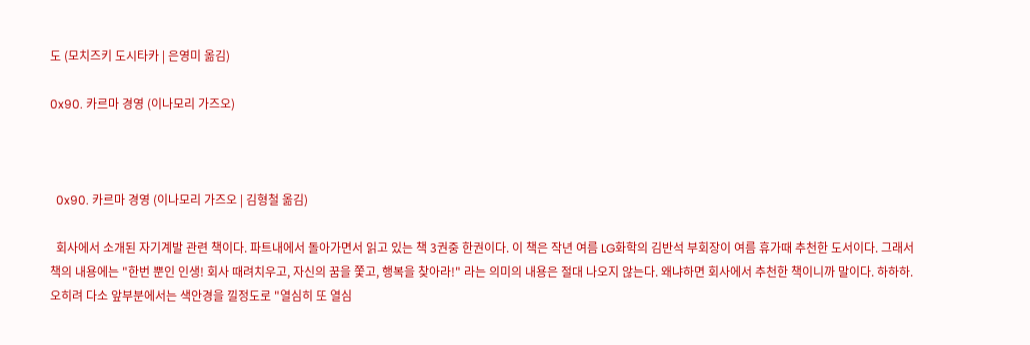도 (모치즈키 도시타카 | 은영미 옮김)

0x90. 카르마 경영 (이나모리 가즈오)



  0x90. 카르마 경영 (이나모리 가즈오 | 김형철 옮김)

  회사에서 소개된 자기계발 관련 책이다. 파트내에서 돌아가면서 읽고 있는 책 3권중 한권이다. 이 책은 작년 여름 LG화학의 김반석 부회장이 여름 휴가때 추천한 도서이다. 그래서 책의 내용에는 "한번 뿐인 인생! 회사 때려치우고, 자신의 꿈을 쫓고, 행복을 찾아라!" 라는 의미의 내용은 절대 나오지 않는다. 왜냐하면 회사에서 추천한 책이니까 말이다. 하하하. 오히려 다소 앞부분에서는 색안경을 낄정도로 "열심히 또 열심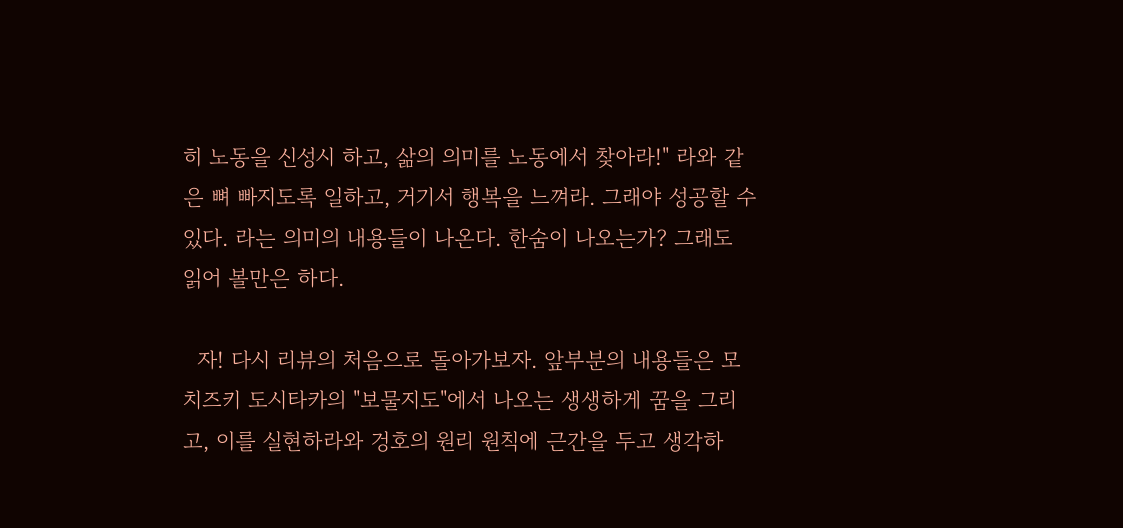히 노동을 신성시 하고, 삶의 의미를 노동에서 찾아라!" 라와 같은 뼈 빠지도록 일하고, 거기서 행복을 느껴라. 그래야 성공할 수 있다. 라는 의미의 내용들이 나온다. 한숨이 나오는가? 그래도 읽어 볼만은 하다.

  자! 다시 리뷰의 처음으로 돌아가보자. 앞부분의 내용들은 모치즈키 도시타카의 "보물지도"에서 나오는 생생하게 꿈을 그리고, 이를 실현하라와 겅호의 원리 원칙에 근간을 두고 생각하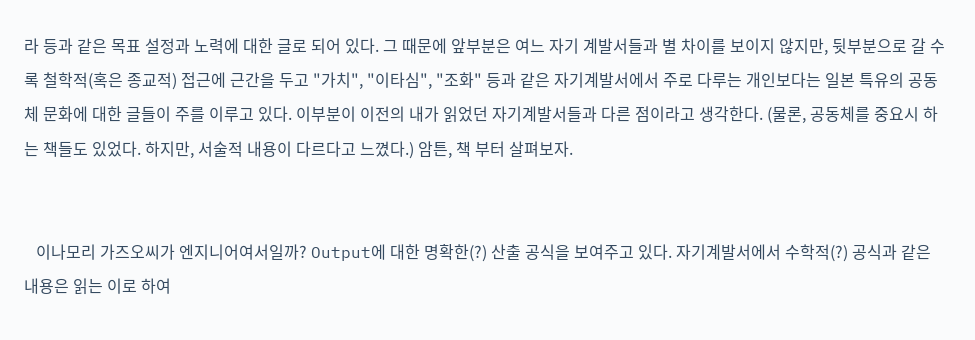라 등과 같은 목표 설정과 노력에 대한 글로 되어 있다. 그 때문에 앞부분은 여느 자기 계발서들과 별 차이를 보이지 않지만, 뒷부분으로 갈 수록 철학적(혹은 종교적) 접근에 근간을 두고 "가치", "이타심", "조화" 등과 같은 자기계발서에서 주로 다루는 개인보다는 일본 특유의 공동체 문화에 대한 글들이 주를 이루고 있다. 이부분이 이전의 내가 읽었던 자기계발서들과 다른 점이라고 생각한다. (물론, 공동체를 중요시 하는 책들도 있었다. 하지만, 서술적 내용이 다르다고 느꼈다.) 암튼, 책 부터 살펴보자.


   이나모리 가즈오씨가 엔지니어여서일까? Output에 대한 명확한(?) 산출 공식을 보여주고 있다. 자기계발서에서 수학적(?) 공식과 같은 내용은 읽는 이로 하여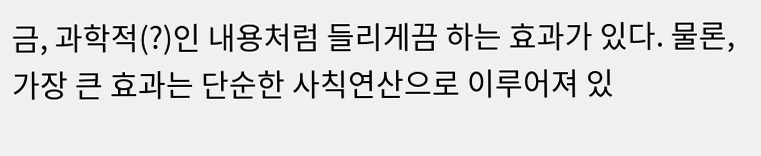금, 과학적(?)인 내용처럼 들리게끔 하는 효과가 있다. 물론, 가장 큰 효과는 단순한 사칙연산으로 이루어져 있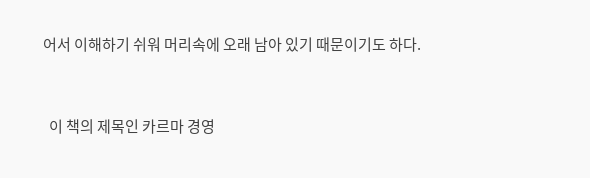어서 이해하기 쉬워 머리속에 오래 남아 있기 때문이기도 하다.


  이 책의 제목인 카르마 경영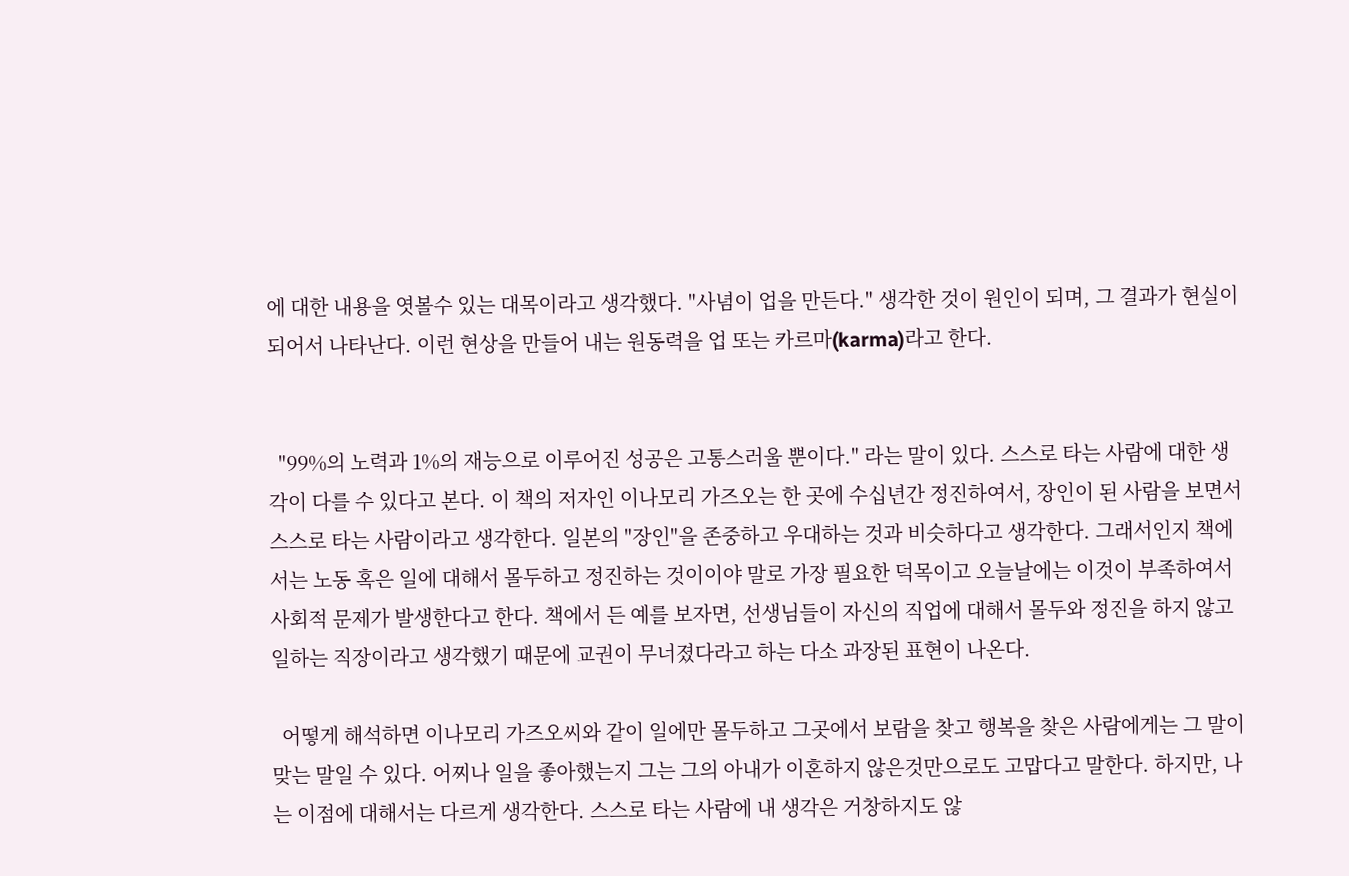에 대한 내용을 엿볼수 있는 대목이라고 생각했다. "사념이 업을 만든다." 생각한 것이 원인이 되며, 그 결과가 현실이 되어서 나타난다. 이런 현상을 만들어 내는 원동력을 업 또는 카르마(karma)라고 한다.


  "99%의 노력과 1%의 재능으로 이루어진 성공은 고통스러울 뿐이다." 라는 말이 있다. 스스로 타는 사람에 대한 생각이 다를 수 있다고 본다. 이 책의 저자인 이나모리 가즈오는 한 곳에 수십년간 정진하여서, 장인이 된 사람을 보면서 스스로 타는 사람이라고 생각한다. 일본의 "장인"을 존중하고 우대하는 것과 비슷하다고 생각한다. 그래서인지 책에서는 노동 혹은 일에 대해서 몰두하고 정진하는 것이이야 말로 가장 필요한 덕목이고 오늘날에는 이것이 부족하여서 사회적 문제가 발생한다고 한다. 책에서 든 예를 보자면, 선생님들이 자신의 직업에 대해서 몰두와 정진을 하지 않고 일하는 직장이라고 생각했기 때문에 교권이 무너졌다라고 하는 다소 과장된 표현이 나온다.

  어떻게 해석하면 이나모리 가즈오씨와 같이 일에만 몰두하고 그곳에서 보람을 찾고 행복을 찾은 사람에게는 그 말이 맞는 말일 수 있다. 어찌나 일을 좋아했는지 그는 그의 아내가 이혼하지 않은것만으로도 고맙다고 말한다. 하지만, 나는 이점에 대해서는 다르게 생각한다. 스스로 타는 사람에 내 생각은 거창하지도 않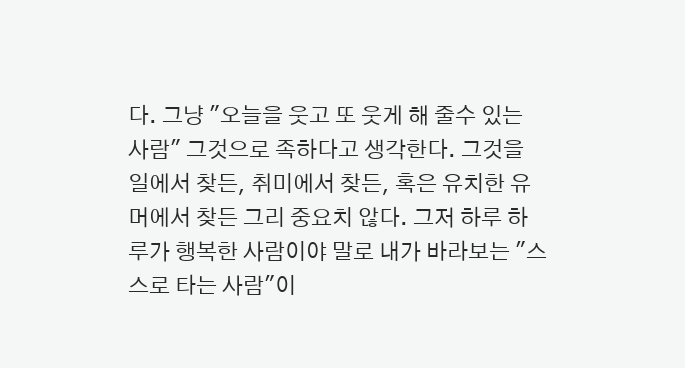다. 그냥 "오늘을 웃고 또 웃게 해 줄수 있는 사람" 그것으로 족하다고 생각한다. 그것을 일에서 찾든, 취미에서 찾든, 혹은 유치한 유머에서 찾든 그리 중요치 않다. 그저 하루 하루가 행복한 사람이야 말로 내가 바라보는 "스스로 타는 사람"이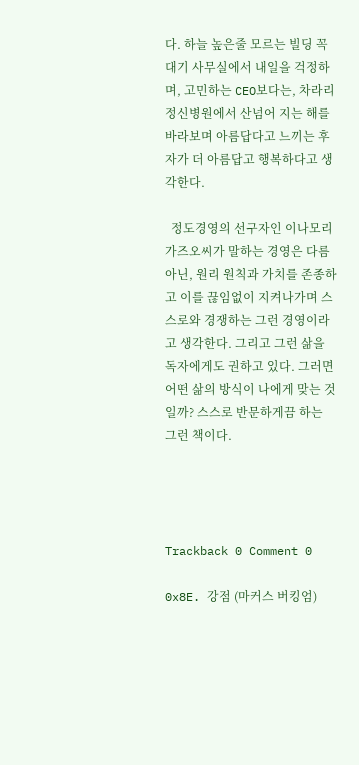다. 하늘 높은줄 모르는 빌딩 꼭대기 사무실에서 내일을 걱정하며, 고민하는 CEO보다는, 차라리 정신병원에서 산넘어 지는 해를 바라보며 아름답다고 느끼는 후자가 더 아름답고 행복하다고 생각한다.

  정도경영의 선구자인 이나모리 가즈오씨가 말하는 경영은 다름 아닌, 원리 원칙과 가치를 존종하고 이를 끊임없이 지켜나가며 스스로와 경쟁하는 그런 경영이라고 생각한다. 그리고 그런 삶을 독자에게도 권하고 있다. 그러면 어떤 삶의 방식이 나에게 맞는 것일까? 스스로 반문하게끔 하는 그런 책이다.




Trackback 0 Comment 0

0x8E. 강점 (마커스 버킹엄)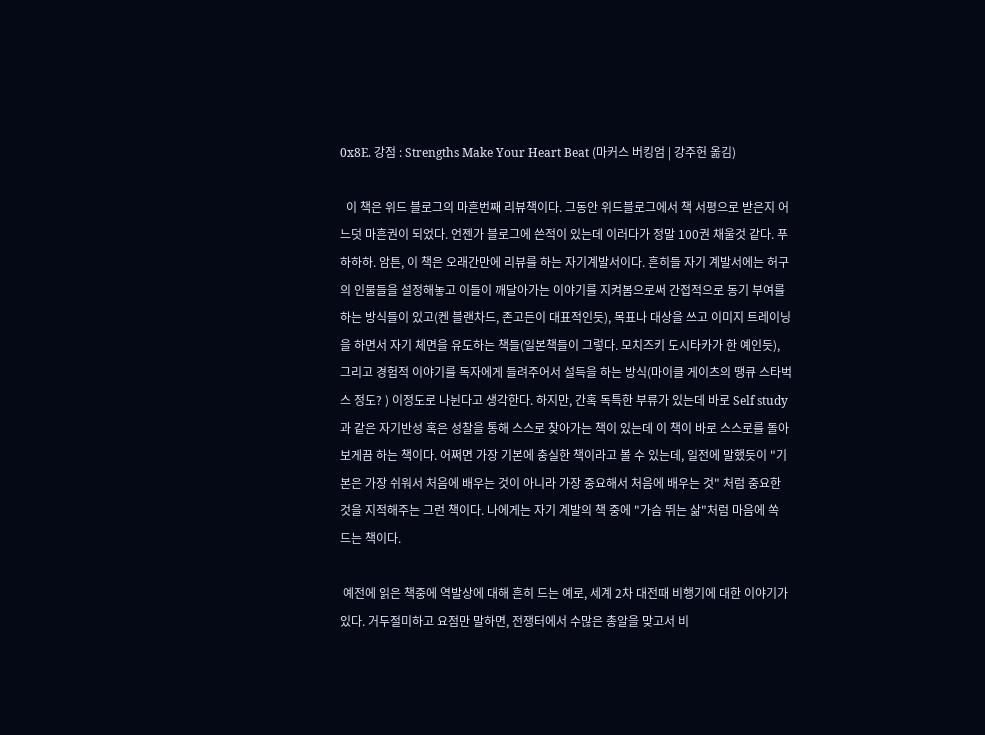0x8E. 강점 : Strengths Make Your Heart Beat (마커스 버킹엄 | 강주헌 옮김)

  이 책은 위드 블로그의 마흔번째 리뷰책이다. 그동안 위드블로그에서 책 서평으로 받은지 어느덧 마흔권이 되었다. 언젠가 블로그에 쓴적이 있는데 이러다가 정말 100권 채울것 같다. 푸하하하. 암튼, 이 책은 오래간만에 리뷰를 하는 자기계발서이다. 흔히들 자기 계발서에는 허구의 인물들을 설정해놓고 이들이 깨달아가는 이야기를 지켜봄으로써 간접적으로 동기 부여를 하는 방식들이 있고(켄 블랜차드, 존고든이 대표적인듯), 목표나 대상을 쓰고 이미지 트레이닝을 하면서 자기 체면을 유도하는 책들(일본책들이 그렇다. 모치즈키 도시타카가 한 예인듯), 그리고 경험적 이야기를 독자에게 들려주어서 설득을 하는 방식(마이클 게이츠의 땡큐 스타벅스 정도? ) 이정도로 나뉜다고 생각한다. 하지만, 간혹 독특한 부류가 있는데 바로 Self study과 같은 자기반성 혹은 성찰을 통해 스스로 찾아가는 책이 있는데 이 책이 바로 스스로를 돌아보게끔 하는 책이다. 어쩌면 가장 기본에 충실한 책이라고 볼 수 있는데, 일전에 말했듯이 "기본은 가장 쉬워서 처음에 배우는 것이 아니라 가장 중요해서 처음에 배우는 것" 처럼 중요한 것을 지적해주는 그런 책이다. 나에게는 자기 계발의 책 중에 "가슴 뛰는 삶"처럼 마음에 쏙 드는 책이다.

 예전에 읽은 책중에 역발상에 대해 흔히 드는 예로, 세계 2차 대전때 비행기에 대한 이야기가 있다. 거두절미하고 요점만 말하면, 전쟁터에서 수많은 총알을 맞고서 비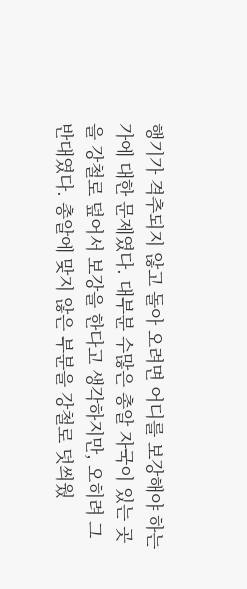행기가 격추되지 않고 돌아 오려면 어디를 보강해야 하는가에 대한 문제였다. 대부분 수많은 총알 자국이 있는 곳을 강철로 덮어서 보강을 한다고 생각하지만, 오히려 그 반대였다. 총알에 맞지 않은 부분을 강철로 덧씌웠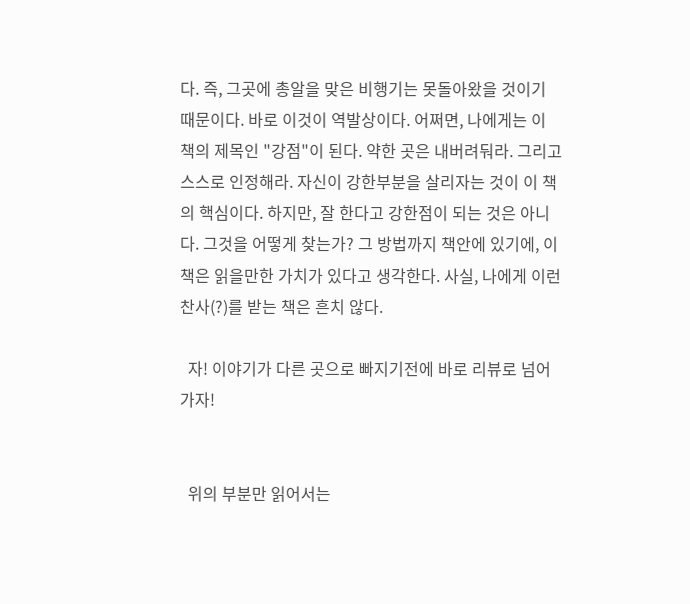다. 즉, 그곳에 총알을 맞은 비행기는 못돌아왔을 것이기 때문이다. 바로 이것이 역발상이다. 어쩌면, 나에게는 이 책의 제목인 "강점"이 된다. 약한 곳은 내버려둬라. 그리고 스스로 인정해라. 자신이 강한부분을 살리자는 것이 이 책의 핵심이다. 하지만, 잘 한다고 강한점이 되는 것은 아니다. 그것을 어떻게 찾는가? 그 방법까지 책안에 있기에, 이 책은 읽을만한 가치가 있다고 생각한다. 사실, 나에게 이런 찬사(?)를 받는 책은 흔치 않다.

  자! 이야기가 다른 곳으로 빠지기전에 바로 리뷰로 넘어가자!


  위의 부분만 읽어서는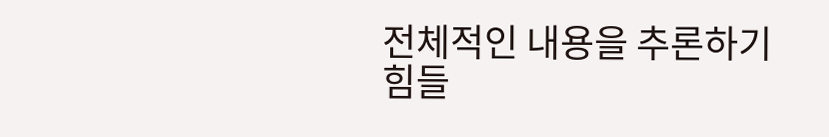전체적인 내용을 추론하기 힘들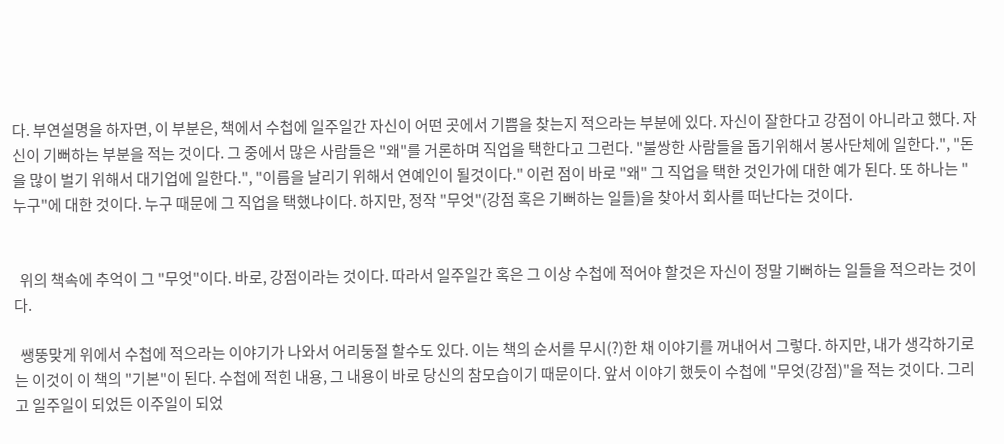다. 부연설명을 하자면, 이 부분은, 책에서 수첩에 일주일간 자신이 어떤 곳에서 기쁨을 찾는지 적으라는 부분에 있다. 자신이 잘한다고 강점이 아니라고 했다. 자신이 기뻐하는 부분을 적는 것이다. 그 중에서 많은 사람들은 "왜"를 거론하며 직업을 택한다고 그런다. "불쌍한 사람들을 돕기위해서 봉사단체에 일한다.", "돈을 많이 벌기 위해서 대기업에 일한다.", "이름을 날리기 위해서 연예인이 될것이다." 이런 점이 바로 "왜" 그 직업을 택한 것인가에 대한 예가 된다. 또 하나는 "누구"에 대한 것이다. 누구 때문에 그 직업을 택했냐이다. 하지만, 정작 "무엇"(강점 혹은 기뻐하는 일들)을 찾아서 회사를 떠난다는 것이다.


  위의 책속에 추억이 그 "무엇"이다. 바로, 강점이라는 것이다. 따라서 일주일간 혹은 그 이상 수첩에 적어야 할것은 자신이 정말 기뻐하는 일들을 적으라는 것이다.

  쌩뚱맞게 위에서 수첩에 적으라는 이야기가 나와서 어리둥절 할수도 있다. 이는 책의 순서를 무시(?)한 채 이야기를 꺼내어서 그렇다. 하지만, 내가 생각하기로는 이것이 이 책의 "기본"이 된다. 수첩에 적힌 내용, 그 내용이 바로 당신의 참모습이기 때문이다. 앞서 이야기 했듯이 수첩에 "무엇(강점)"을 적는 것이다. 그리고 일주일이 되었든 이주일이 되었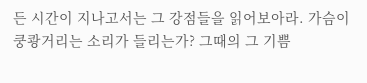든 시간이 지나고서는 그 강점들을 읽어보아라. 가슴이 쿵쾅거리는 소리가 들리는가? 그때의 그 기쁨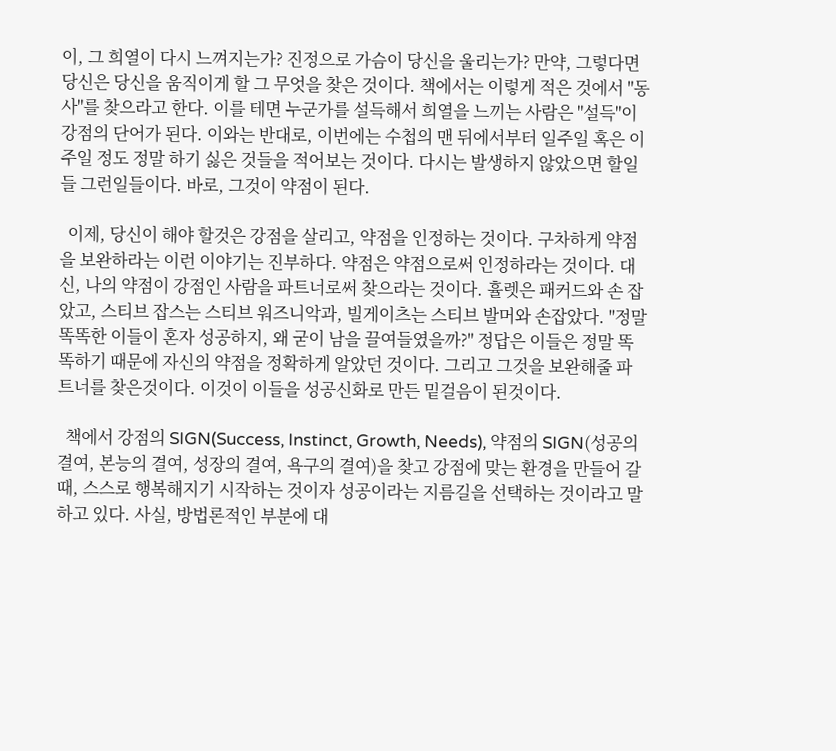이, 그 희열이 다시 느껴지는가? 진정으로 가슴이 당신을 울리는가? 만약, 그렇다면 당신은 당신을 움직이게 할 그 무엇을 찾은 것이다. 책에서는 이렇게 적은 것에서 "동사"를 찾으라고 한다. 이를 테면 누군가를 설득해서 희열을 느끼는 사람은 "설득"이 강점의 단어가 된다. 이와는 반대로, 이번에는 수첩의 맨 뒤에서부터 일주일 혹은 이주일 정도 정말 하기 싫은 것들을 적어보는 것이다. 다시는 발생하지 않았으면 할일들 그런일들이다. 바로, 그것이 약점이 된다.

  이제, 당신이 해야 할것은 강점을 살리고, 약점을 인정하는 것이다. 구차하게 약점을 보완하라는 이런 이야기는 진부하다. 약점은 약점으로써 인정하라는 것이다. 대신, 나의 약점이 강점인 사람을 파트너로써 찾으라는 것이다. 휼렛은 패커드와 손 잡았고, 스티브 잡스는 스티브 워즈니악과, 빌게이츠는 스티브 발머와 손잡았다. "정말 똑똑한 이들이 혼자 성공하지, 왜 굳이 남을 끌여들였을까?" 정답은 이들은 정말 똑똑하기 때문에 자신의 약점을 정확하게 알았던 것이다. 그리고 그것을 보완해줄 파트너를 찾은것이다. 이것이 이들을 성공신화로 만든 밑걸음이 된것이다.

  책에서 강점의 SIGN(Success, Instinct, Growth, Needs), 약점의 SIGN(성공의 결여, 본능의 결여, 성장의 결여, 욕구의 결여)을 찾고 강점에 맞는 환경을 만들어 갈때, 스스로 행복해지기 시작하는 것이자 성공이라는 지름길을 선택하는 것이라고 말하고 있다. 사실, 방법론적인 부분에 대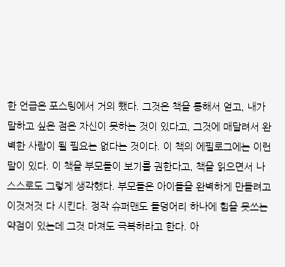한 언급은 포스팅에서 거의 뺐다. 그것은 책을 통해서 얻고, 내가 말하고 싶은 점은 자신이 못하는 것이 있다고, 그것에 매달려서 완벽한 사람이 될 필요는 없다는 것이다. 이 책의 에필로그에는 이런 말이 있다. 이 책을 부모들이 보기를 권한다고, 책을 읽으면서 나 스스로도 그렇게 생각했다. 부모들은 아이들을 완벽하게 만들려고 이것저것 다 시킨다. 정작 슈퍼맨도 돌덩어리 하나에 힘을 못쓰는 약점이 있는데 그것 마져도 극복하라고 한다. 아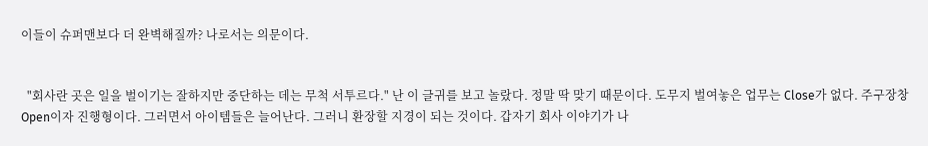이들이 슈퍼맨보다 더 완벽해질까? 나로서는 의문이다.


  "회사란 곳은 일을 벌이기는 잘하지만 중단하는 데는 무척 서투르다." 난 이 글귀를 보고 놀랐다. 정말 딱 맞기 때문이다. 도무지 벌여놓은 업무는 Close가 없다. 주구장창 Open이자 진행형이다. 그러면서 아이템들은 늘어난다. 그러니 환장할 지경이 되는 것이다. 갑자기 회사 이야기가 나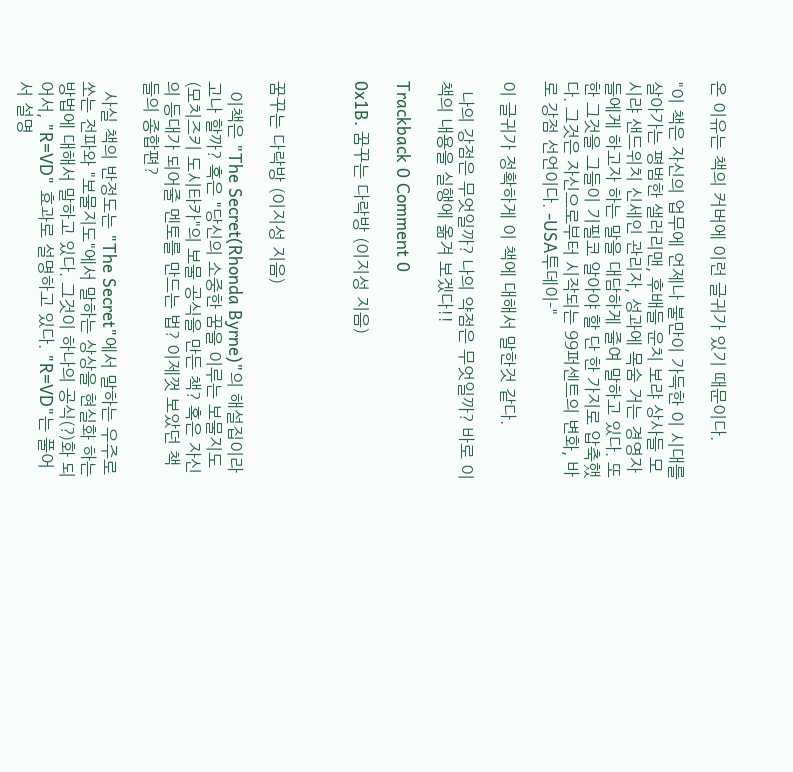온 이유는 책의 커버에 이런 글귀가 있기 때문이다.

"이 책은 자신의 업무에 언제나 불만이 가득한 이 시대를 살아가는 평범한 샐러리맨, 후배들 운치 보랴 상사들 모시랴 샌드위치 신세인 관리자, 성과에 목숨 거는 경영자들에게 하고자 하는 말을 대담하게 줄여 말하고 있다. 또한 그것을 그들이 기필코 알아야 할 단 한 가지로 압축했다. 그것은 자신으로부터 시작되는 99퍼센트의 변화, 바로 강점 선언이다. -USA투데이-"

이 글귀가 정확하게 이 책에 대해서 말한것 같다.

  나의 강점은 무엇일까? 나의 약점은 무엇일까? 바로 이 책의 내용을 실행에 옮겨 보겠다!!

Trackback 0 Comment 0

0x1B. 꿈꾸는 다락방 (이지성 지음)



꿈꾸는 다락방 (이지성 지음)

  이책은 "The Secret(Rhonda Byrne)"의 해설집이라고나 할까? 혹은 "당신의 소중한 꿈을 이루는 보물지도(모치즈키 도시타카"의 보물 공식을 만든 책? 혹은 자신의 등대가 되어줄 멘토를 만드는 법? 이제껏 보았던 책들의 종합편?

  사실 책의 반정도는 "The Secret"에서 말하는 우주로 쏘는 전파와 "보물지도"에서 말하는 상상을 현실화 하는 방법에 대해서 말하고 있다. 그것이 하나의 공식(?)화 되어서, "R=VD" 효과로 설명하고 있다. "R=VD"는 풀어서 설명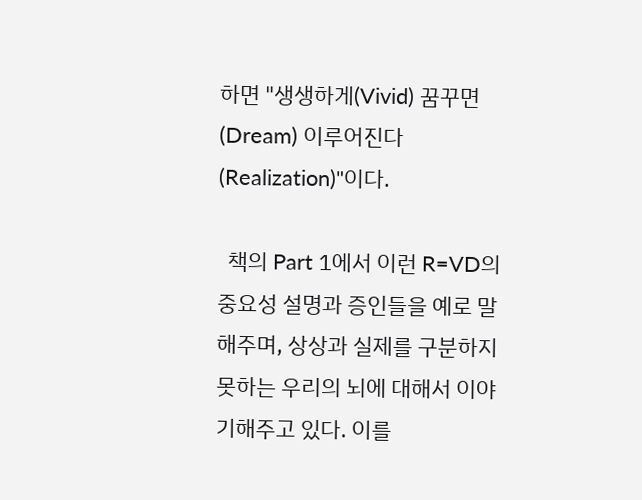하면 "생생하게(Vivid) 꿈꾸면(Dream) 이루어진다(Realization)"이다.

  책의 Part 1에서 이런 R=VD의 중요성 설명과 증인들을 예로 말해주며, 상상과 실제를 구분하지 못하는 우리의 뇌에 대해서 이야기해주고 있다. 이를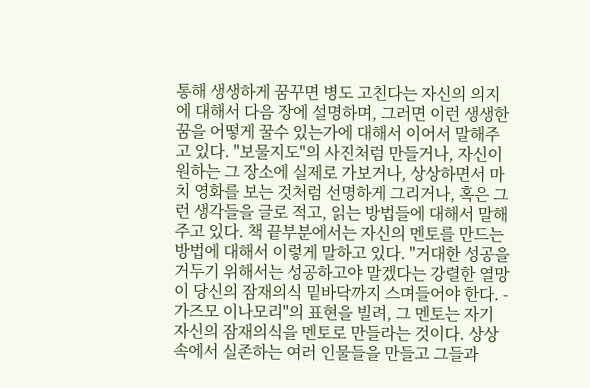통해 생생하게 꿈꾸면 병도 고친다는 자신의 의지에 대해서 다음 장에 설명하며, 그러면 이런 생생한 꿈을 어떻게 꿀수 있는가에 대해서 이어서 말해주고 있다. "보물지도"의 사진처럼 만들거나, 자신이 원하는 그 장소에 실제로 가보거나, 상상하면서 마치 영화를 보는 것처럼 선명하게 그리거나, 혹은 그런 생각들을 글로 적고, 읽는 방법들에 대해서 말해주고 있다. 책 끝부분에서는 자신의 멘토를 만드는 방법에 대해서 이렇게 말하고 있다. "거대한 성공을 거두기 위해서는 성공하고야 말겠다는 강렬한 열망이 당신의 잠재의식 밑바닥까지 스며들어야 한다. - 가즈모 이나모리"의 표현을 빌려, 그 멘토는 자기 자신의 잠재의식을 멘토로 만들라는 것이다. 상상속에서 실존하는 여러 인물들을 만들고 그들과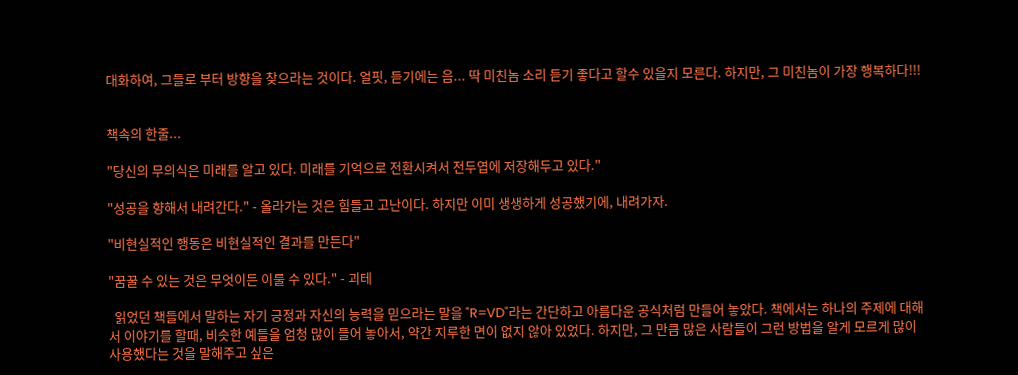대화하여, 그들로 부터 방향을 찾으라는 것이다. 얼핏, 듣기에는 음... 딱 미친놈 소리 듣기 좋다고 할수 있을지 모른다. 하지만, 그 미친놈이 가장 행복하다!!!


책속의 한줄...

"당신의 무의식은 미래를 알고 있다. 미래를 기억으로 전환시켜서 전두엽에 저장해두고 있다."

"성공을 향해서 내려간다." - 올라가는 것은 힘들고 고난이다. 하지만 이미 생생하게 성공했기에, 내려가자.

"비현실적인 행동은 비현실적인 결과를 만든다"

"꿈꿀 수 있는 것은 무엇이든 이룰 수 있다." - 괴테

  읽었던 책들에서 말하는 자기 긍정과 자신의 능력을 믿으라는 말을 "R=VD"라는 간단하고 아름다운 공식처럼 만들어 놓았다. 책에서는 하나의 주제에 대해서 이야기를 할때, 비슷한 예들을 엄청 많이 들어 놓아서, 약간 지루한 면이 없지 않아 있었다. 하지만, 그 만큼 많은 사람들이 그런 방법을 알게 모르게 많이 사용했다는 것을 말해주고 싶은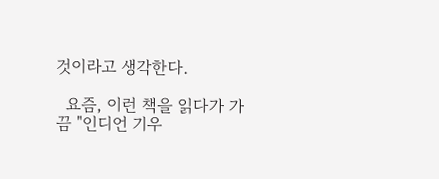것이라고 생각한다.

  요즘, 이런 책을 읽다가 가끔 "인디언 기우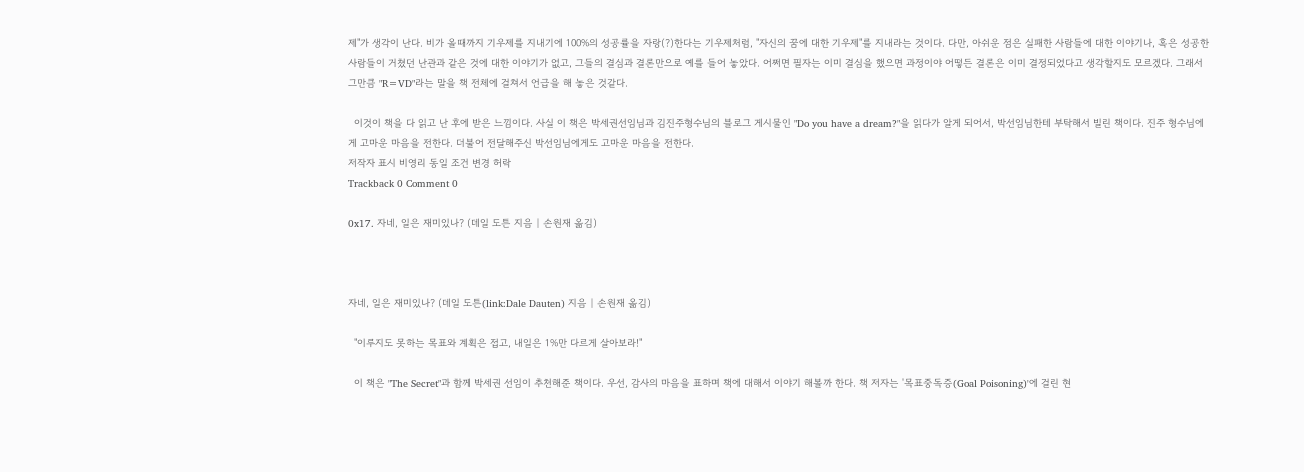제"가 생각이 난다. 비가 올때까지 기우제를 지내기에 100%의 성공률을 자랑(?)한다는 기우제처럼, "자신의 꿈에 대한 기우제"를 지내라는 것이다. 다만, 아쉬운 점은 실패한 사람들에 대한 이야기나, 혹은 성공한 사람들이 거쳤던 난관과 같은 것에 대한 이야기가 없고, 그들의 결심과 결론만으로 예를 들어 놓았다. 어쩌면 필자는 이미 결심을 했으면 과정이야 어떻든 결론은 이미 결정되었다고 생각할지도 모르겠다. 그래서 그만큼 "R=VD"라는 말을 책 전체에 걸쳐서 언급을 해 놓은 것같다.

  이것이 책을 다 읽고 난 후에 받은 느낌이다. 사실 이 책은 박세권선임님과 김진주형수님의 블로그 게시물인 "Do you have a dream?"을 읽다가 알게 되어서, 박선임님한테 부탁해서 빌린 책이다. 진주 형수님에게 고마운 마음을 전한다. 더불어 전달해주신 박선임님에게도 고마운 마음을 전한다.
저작자 표시 비영리 동일 조건 변경 허락
Trackback 0 Comment 0

0x17. 자네, 일은 재미있나? (데일 도튼 지음 | 손원재 옮김)



자네, 일은 재미있나? (데일 도튼(link:Dale Dauten) 지음 | 손원재 옮김)

  "이루지도 못하는 목표와 계획은 접고, 내일은 1%만 다르게 살아보라!"

  이 책은 "The Secret"과 함께 박세권 선임이 추천해준 책이다. 우선, 감사의 마음을 표하며 책에 대해서 이야기 해볼까 한다. 책 저자는 '목표중독증(Goal Poisoning)'에 걸린 현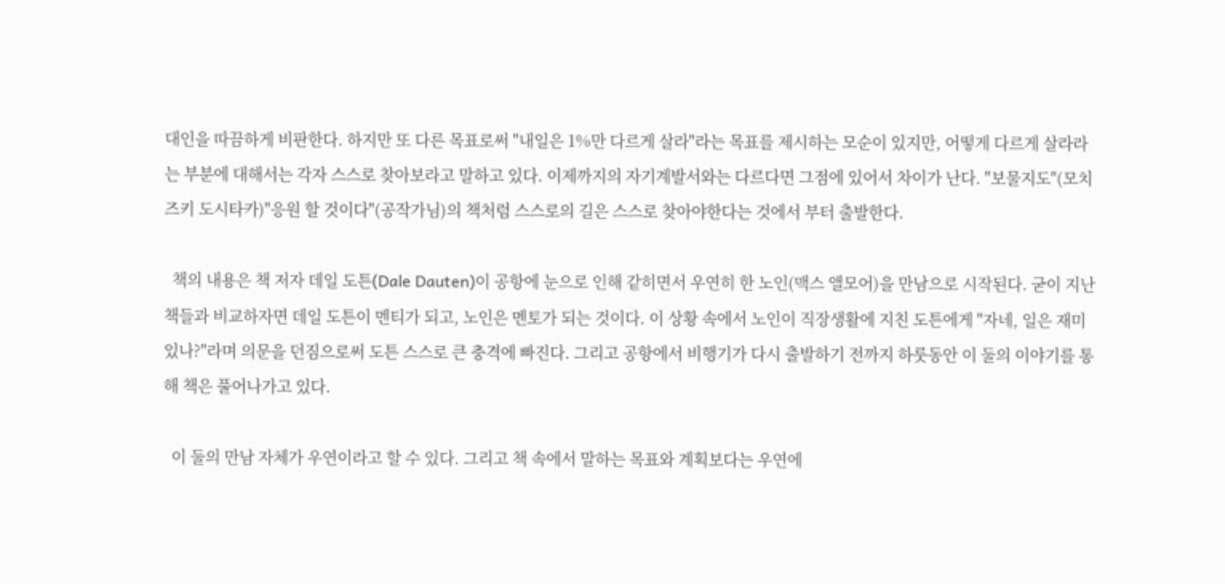대인을 따끔하게 비판한다. 하지만 또 다른 목표로써 "내일은 1%만 다르게 살라"라는 목표를 제시하는 모순이 있지만, 어떻게 다르게 살라라는 부분에 대해서는 각자 스스로 찾아보라고 말하고 있다. 이제까지의 자기계발서와는 다르다면 그점에 있어서 차이가 난다. "보물지도"(모치즈키 도시타카)"응원 할 것이다"(공작가님)의 책처럼 스스로의 길은 스스로 찾아야한다는 것에서 부터 출발한다.

  책의 내용은 책 저자 데일 도튼(Dale Dauten)이 공항에 눈으로 인해 같히면서 우연히 한 노인(맥스 앨모어)을 만남으로 시작된다. 굳이 지난 책들과 비교하자면 데일 도튼이 멘티가 되고, 노인은 멘토가 되는 것이다. 이 상황 속에서 노인이 직장생활에 지친 도튼에게 "자네, 일은 재미있나?"라며 의문을 던짐으로써 도튼 스스로 큰 충격에 빠진다. 그리고 공항에서 비행기가 다시 출발하기 전까지 하룻동안 이 둘의 이야기를 통해 책은 풀어나가고 있다.

  이 둘의 만남 자체가 우연이라고 할 수 있다. 그리고 책 속에서 말하는 목표와 계획보다는 우연에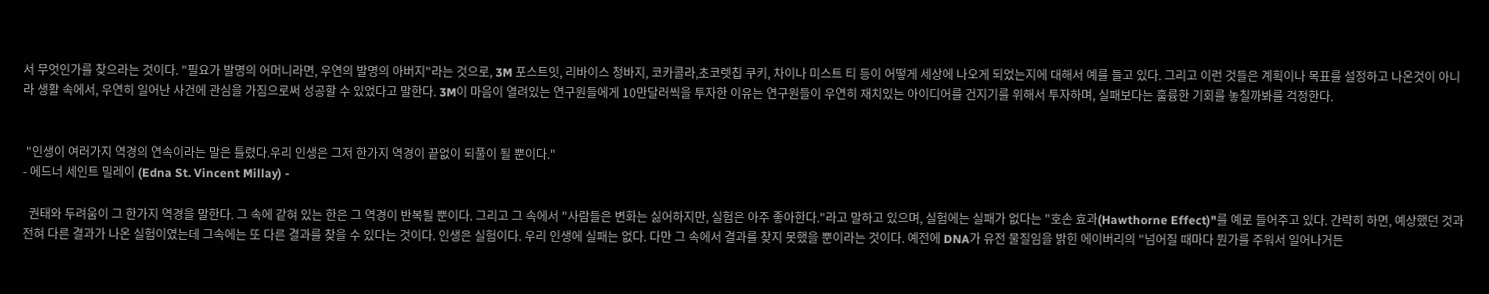서 무엇인가를 찾으라는 것이다. "필요가 발명의 어머니라면, 우연의 발명의 아버지"라는 것으로, 3M 포스트잇, 리바이스 청바지, 코카콜라,초코렛칩 쿠키, 차이나 미스트 티 등이 어떻게 세상에 나오게 되었는지에 대해서 예를 들고 있다. 그리고 이런 것들은 계획이나 목표를 설정하고 나온것이 아니라 생활 속에서, 우연히 일어난 사건에 관심을 가짐으로써 성공할 수 있었다고 말한다. 3M이 마음이 열려있는 연구원들에게 10만달러씩을 투자한 이유는 연구원들이 우연히 재치있는 아이디어를 건지기를 위해서 투자하며, 실패보다는 훌륭한 기회를 놓칠까봐를 걱정한다.


 "인생이 여러가지 역경의 연속이라는 말은 틀렸다.우리 인생은 그저 한가지 역경이 끝없이 되풀이 될 뿐이다."
- 에드너 세인트 밀레이 (Edna St. Vincent Millay) -

  권태와 두려움이 그 한가지 역경을 말한다. 그 속에 같혀 있는 한은 그 역경이 반복될 뿐이다. 그리고 그 속에서 "사람들은 변화는 싫어하지만, 실험은 아주 좋아한다."라고 말하고 있으며, 실험에는 실패가 없다는 "호손 효과(Hawthorne Effect)"를 예로 들어주고 있다. 간략히 하면, 예상했던 것과 전혀 다른 결과가 나온 실험이였는데 그속에는 또 다른 결과를 찾을 수 있다는 것이다. 인생은 실험이다. 우리 인생에 실패는 없다. 다만 그 속에서 결과를 찾지 못했을 뿐이라는 것이다. 예전에 DNA가 유전 물질임을 밝힌 에이버리의 "넘어질 때마다 뭔가를 주워서 일어나거든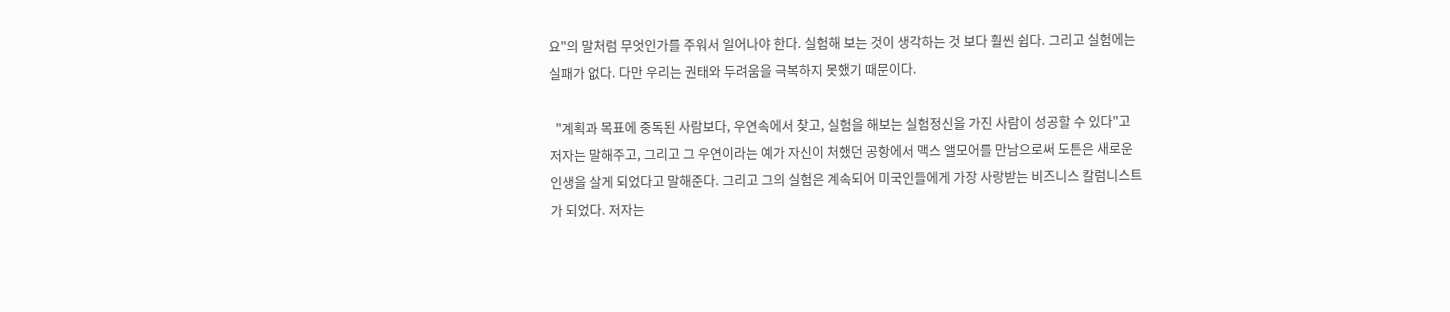요"의 말처럼 무엇인가를 주워서 일어나야 한다. 실험해 보는 것이 생각하는 것 보다 훨씬 쉽다. 그리고 실험에는 실패가 없다. 다만 우리는 권태와 두려움을 극복하지 못했기 때문이다.

  "계획과 목표에 중독된 사람보다, 우연속에서 찾고, 실험을 해보는 실험정신을 가진 사람이 성공할 수 있다"고 저자는 말해주고, 그리고 그 우연이라는 예가 자신이 처했던 공항에서 맥스 앨모어를 만남으로써 도튼은 새로운 인생을 살게 되었다고 말해준다. 그리고 그의 실험은 계속되어 미국인들에게 가장 사랑받는 비즈니스 칼럼니스트가 되었다. 저자는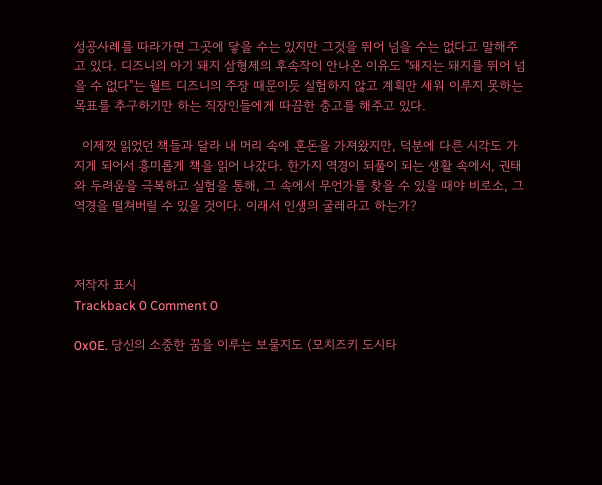성공사례를 따라가면 그곳에 닿을 수는 있지만 그것을 뛰어 넘을 수는 없다고 말해주고 있다. 디즈니의 아기 돼지 삼형제의 후속작이 안나온 이유도 "돼지는 돼지를 뛰어 넘을 수 없다"는 월트 디즈니의 주장 때문이듯 실험하지 않고 계획만 세워 이루지 못하는 목표를 추구하기만 하는 직장인들에게 따끔한 충고를 해주고 있다.

  이제껏 읽었던 책들과 달라 내 머리 속에 혼돈을 가져왔지만, 덕분에 다른 시각도 가지게 되어서 흥미롭게 책을 읽어 나갔다. 한가지 역경이 되풀이 되는 생활 속에서, 권태와 두려움을 극복하고 실험을 통해, 그 속에서 무언가를 찾을 수 있을 때야 비로소, 그 역경을 떨쳐버릴 수 있을 것이다. 이래서 인생의 굴레라고 하는가?



저작자 표시
Trackback 0 Comment 0

0x0E. 당신의 소중한 꿈을 이루는 보물지도 (모치즈키 도시타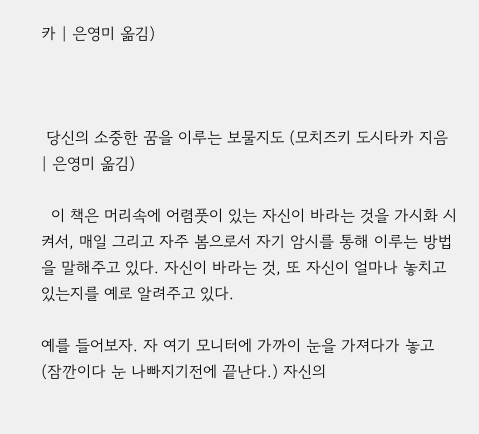카 | 은영미 옮김)



 당신의 소중한 꿈을 이루는 보물지도 (모치즈키 도시타카 지음 | 은영미 옮김)

  이 책은 머리속에 어렴풋이 있는 자신이 바라는 것을 가시화 시켜서, 매일 그리고 자주 봄으로서 자기 암시를 통해 이루는 방법을 말해주고 있다. 자신이 바라는 것, 또 자신이 얼마나 놓치고 있는지를 예로 알려주고 있다.

예를 들어보자. 자 여기 모니터에 가까이 눈을 가져다가 놓고 (잠깐이다 눈 나빠지기전에 끝난다.) 자신의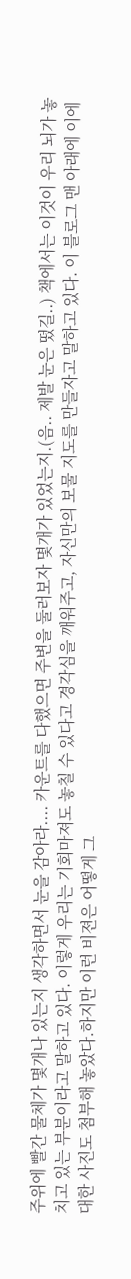주위에 빨간 물체가 몇개나 있는지 생각하면서 눈을 감아라.... 카운트를 다했으면 주변을 둘러보자 몇개가 있었는지.(음.. 제발 눈은 떴길..) 책에서는 이것이 우리 뇌가 놓치고 있는 부분이라고 말하고 있다. 이렇게 우리는 기회마져도 놓칠 수 있다고 경각심을 깨워주고, 자신만의 보물 지도를 만들자고 말하고 있다. 이 블로그 맨 아래에 이에 대한 사진도 첨부해 놓았다.하지만 이런 비젼은 어떻게 그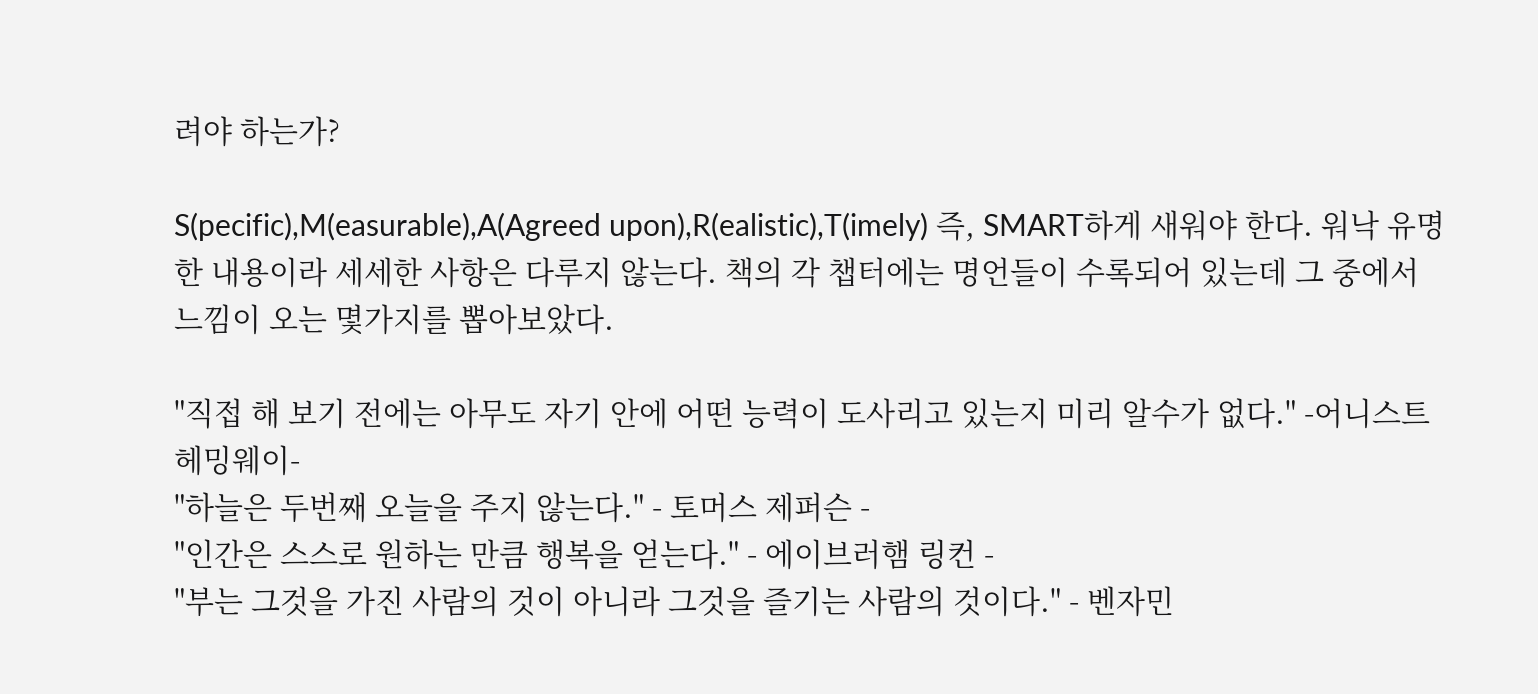려야 하는가?

S(pecific),M(easurable),A(Agreed upon),R(ealistic),T(imely) 즉, SMART하게 새워야 한다. 워낙 유명한 내용이라 세세한 사항은 다루지 않는다. 책의 각 챕터에는 명언들이 수록되어 있는데 그 중에서 느낌이 오는 몇가지를 뽑아보았다.

"직접 해 보기 전에는 아무도 자기 안에 어떤 능력이 도사리고 있는지 미리 알수가 없다." -어니스트 헤밍웨이-
"하늘은 두번째 오늘을 주지 않는다." - 토머스 제퍼슨 -
"인간은 스스로 원하는 만큼 행복을 얻는다." - 에이브러햄 링컨 -
"부는 그것을 가진 사람의 것이 아니라 그것을 즐기는 사람의 것이다." - 벤자민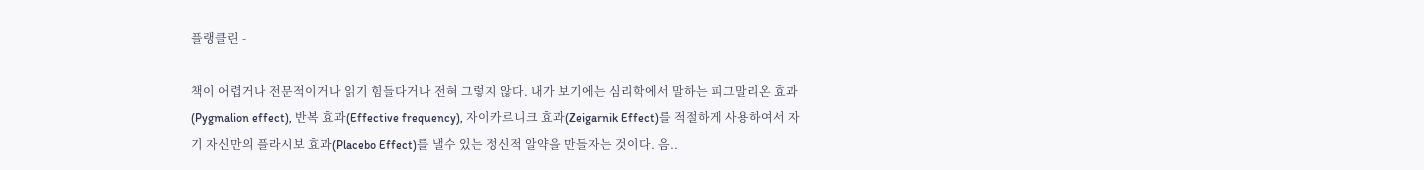플랭클린 -

책이 어렵거나 전문적이거나 읽기 힘들다거나 전혀 그렇지 않다. 내가 보기에는 심리학에서 말하는 피그말리온 효과(Pygmalion effect), 반복 효과(Effective frequency), 자이카르니크 효과(Zeigarnik Effect)를 적절하게 사용하여서 자기 자신만의 플라시보 효과(Placebo Effect)를 낼수 있는 정신적 알약을 만들자는 것이다. 음..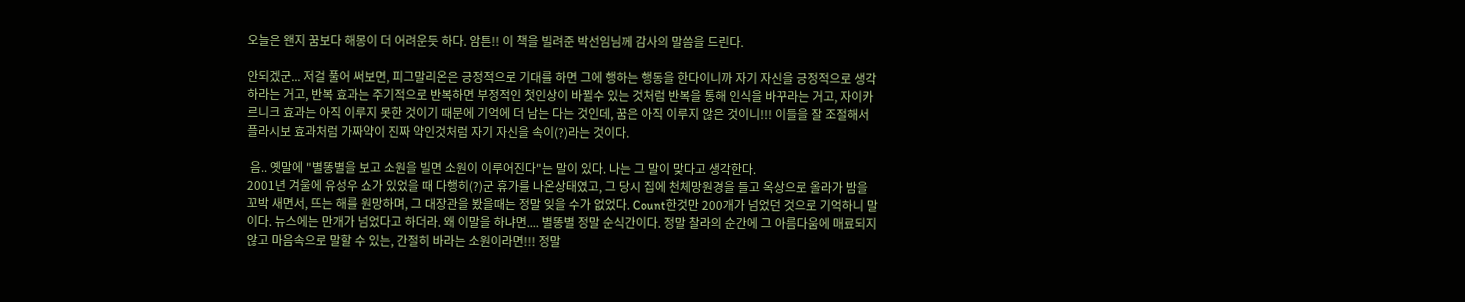오늘은 왠지 꿈보다 해몽이 더 어려운듯 하다. 암튼!! 이 책을 빌려준 박선임님께 감사의 말씀을 드린다.

안되겠군... 저걸 풀어 써보면, 피그말리온은 긍정적으로 기대를 하면 그에 행하는 행동을 한다이니까 자기 자신을 긍정적으로 생각하라는 거고, 반복 효과는 주기적으로 반복하면 부정적인 첫인상이 바뀔수 있는 것처럼 반복을 통해 인식을 바꾸라는 거고, 자이카르니크 효과는 아직 이루지 못한 것이기 때문에 기억에 더 남는 다는 것인데, 꿈은 아직 이루지 않은 것이니!!! 이들을 잘 조절해서 플라시보 효과처럼 가짜약이 진짜 약인것처럼 자기 자신을 속이(?)라는 것이다.

 음.. 옛말에 "별똥별을 보고 소원을 빌면 소원이 이루어진다"는 말이 있다. 나는 그 말이 맞다고 생각한다.
2001년 겨울에 유성우 쇼가 있었을 때 다행히(?)군 휴가를 나온상태였고, 그 당시 집에 천체망원경을 들고 옥상으로 올라가 밤을 꼬박 새면서, 뜨는 해를 원망하며, 그 대장관을 봤을때는 정말 잊을 수가 없었다. Count한것만 200개가 넘었던 것으로 기억하니 말이다. 뉴스에는 만개가 넘었다고 하더라. 왜 이말을 하냐면.... 별똥별 정말 순식간이다. 정말 찰라의 순간에 그 아름다움에 매료되지 않고 마음속으로 말할 수 있는, 간절히 바라는 소원이라면!!! 정말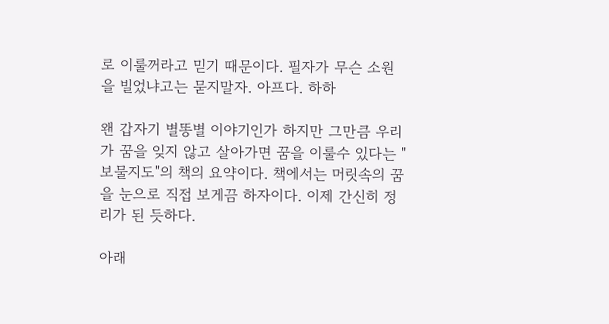로 이룰꺼라고 믿기 때문이다. 필자가 무슨 소원을 빌었냐고는 묻지말자. 아프다. 하하

왠 갑자기 별똥별 이야기인가 하지만 그만큼 우리가 꿈을 잊지 않고 살아가면 꿈을 이룰수 있다는 "보물지도"의 책의 요약이다. 책에서는 머릿속의 꿈을 눈으로 직접 보게끔 하자이다. 이제 간신히 정리가 된 듯하다.

아래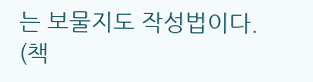는 보물지도 작성법이다. (책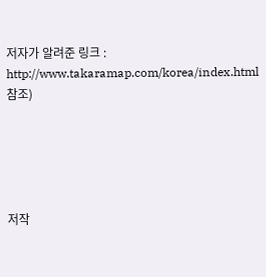저자가 알려준 링크 : http://www.takaramap.com/korea/index.html 참조)





저작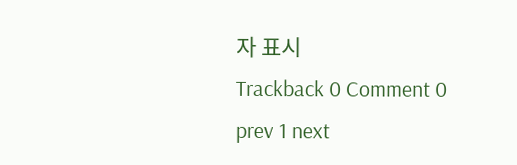자 표시
Trackback 0 Comment 0
prev 1 next